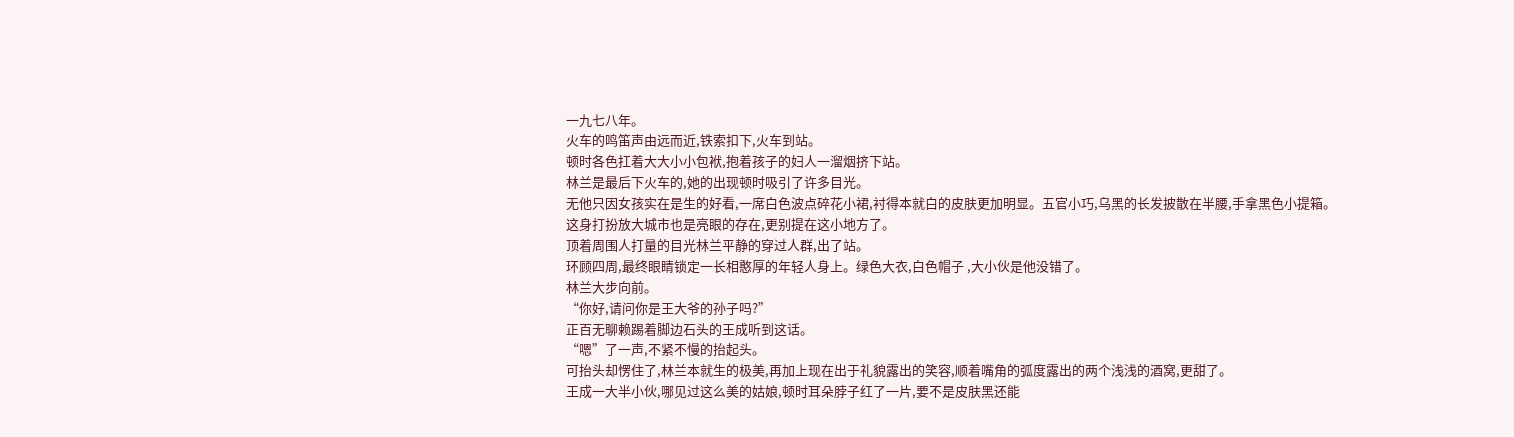一九七八年。
火车的鸣笛声由远而近,铁索扣下,火车到站。
顿时各色扛着大大小小包袱,抱着孩子的妇人一溜烟挤下站。
林兰是最后下火车的,她的出现顿时吸引了许多目光。
无他只因女孩实在是生的好看,一席白色波点碎花小裙,衬得本就白的皮肤更加明显。五官小巧,乌黑的长发披散在半腰,手拿黑色小提箱。
这身打扮放大城市也是亮眼的存在,更别提在这小地方了。
顶着周围人打量的目光林兰平静的穿过人群,出了站。
环顾四周,最终眼睛锁定一长相憨厚的年轻人身上。绿色大衣,白色帽子 ,大小伙是他没错了。
林兰大步向前。
“你好,请问你是王大爷的孙子吗?”
正百无聊赖踢着脚边石头的王成听到这话。
“嗯”了一声,不紧不慢的抬起头。
可抬头却愣住了,林兰本就生的极美,再加上现在出于礼貌露出的笑容,顺着嘴角的弧度露出的两个浅浅的酒窝,更甜了。
王成一大半小伙,哪见过这么美的姑娘,顿时耳朵脖子红了一片,要不是皮肤黑还能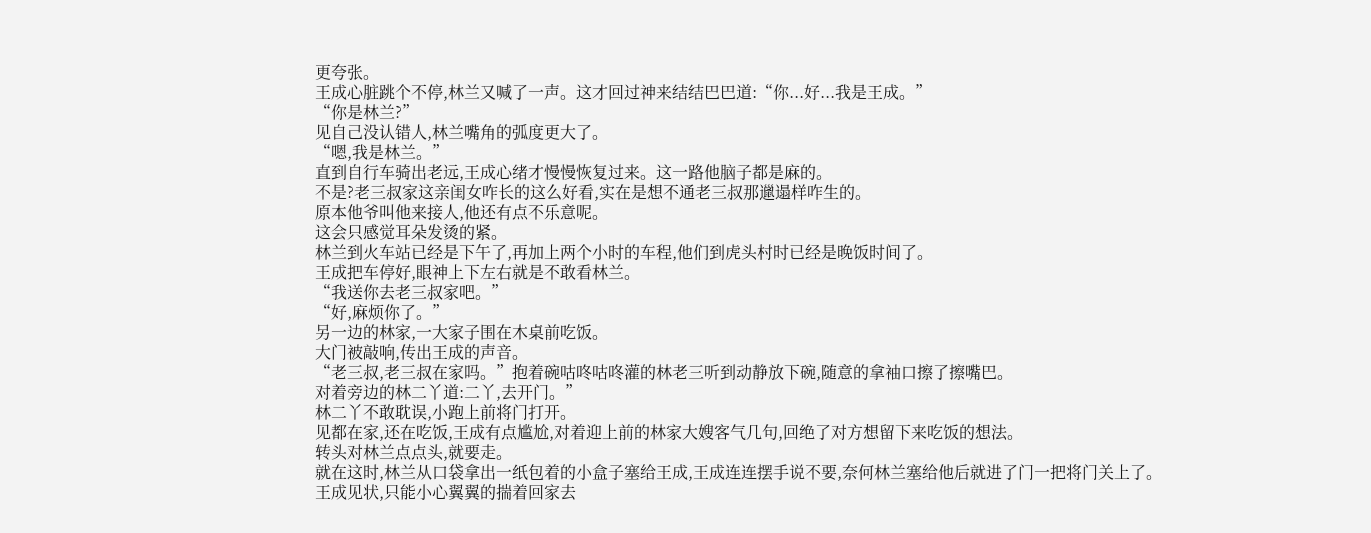更夸张。
王成心脏跳个不停,林兰又喊了一声。这才回过神来结结巴巴道:“你...好...我是王成。”
“你是林兰?”
见自己没认错人,林兰嘴角的弧度更大了。
“嗯,我是林兰。”
直到自行车骑出老远,王成心绪才慢慢恢复过来。这一路他脑子都是麻的。
不是?老三叔家这亲闺女咋长的这么好看,实在是想不通老三叔那邋遢样咋生的。
原本他爷叫他来接人,他还有点不乐意呢。
这会只感觉耳朵发烫的紧。
林兰到火车站已经是下午了,再加上两个小时的车程,他们到虎头村时已经是晚饭时间了。
王成把车停好,眼神上下左右就是不敢看林兰。
“我送你去老三叔家吧。”
“好,麻烦你了。”
另一边的林家,一大家子围在木桌前吃饭。
大门被敲响,传出王成的声音。
“老三叔,老三叔在家吗。”抱着碗咕咚咕咚灌的林老三听到动静放下碗,随意的拿袖口擦了擦嘴巴。
对着旁边的林二丫道:二丫,去开门。”
林二丫不敢耽误,小跑上前将门打开。
见都在家,还在吃饭,王成有点尴尬,对着迎上前的林家大嫂客气几句,回绝了对方想留下来吃饭的想法。
转头对林兰点点头,就要走。
就在这时,林兰从口袋拿出一纸包着的小盒子塞给王成,王成连连摆手说不要,奈何林兰塞给他后就进了门一把将门关上了。
王成见状,只能小心翼翼的揣着回家去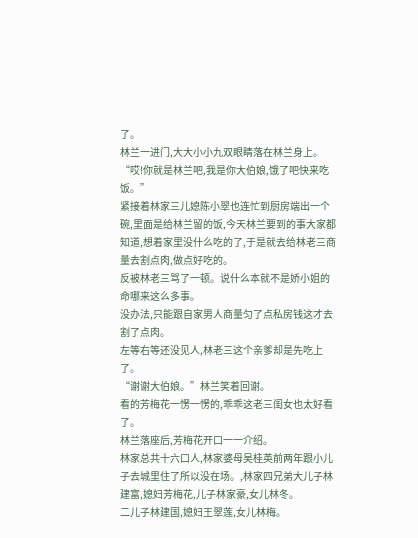了。
林兰一进门,大大小小九双眼睛落在林兰身上。
“哎!你就是林兰吧,我是你大伯娘,饿了吧快来吃饭。”
紧接着林家三儿媳陈小翠也连忙到厨房端出一个碗,里面是给林兰留的饭,今天林兰要到的事大家都知道,想着家里没什么吃的了,于是就去给林老三商量去割点肉,做点好吃的。
反被林老三骂了一顿。说什么本就不是娇小姐的命哪来这么多事。
没办法,只能跟自家男人商量匀了点私房钱这才去割了点肉。
左等右等还没见人,林老三这个亲爹却是先吃上了。
“谢谢大伯娘。”林兰笑着回谢。
看的芳梅花一愣一愣的,乖乖这老三闺女也太好看了。
林兰落座后,芳梅花开口一一介绍。
林家总共十六口人,林家婆母吴桂英前两年跟小儿子去城里住了所以没在场。,林家四兄弟大儿子林建富,媳妇芳梅花,儿子林家豪,女儿林冬。
二儿子林建国,媳妇王翠莲,女儿林梅。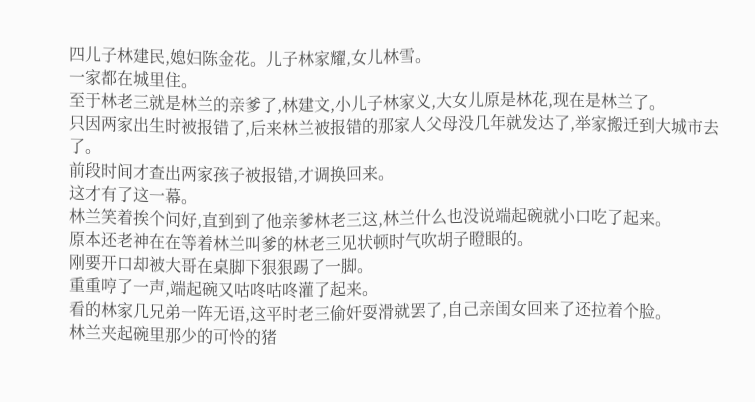四儿子林建民,媳妇陈金花。儿子林家耀,女儿林雪。
一家都在城里住。
至于林老三就是林兰的亲爹了,林建文,小儿子林家义,大女儿原是林花,现在是林兰了。
只因两家出生时被报错了,后来林兰被报错的那家人父母没几年就发达了,举家搬迁到大城市去了。
前段时间才查出两家孩子被报错,才调换回来。
这才有了这一幕。
林兰笑着挨个问好,直到到了他亲爹林老三这,林兰什么也没说端起碗就小口吃了起来。
原本还老神在在等着林兰叫爹的林老三见状顿时气吹胡子瞪眼的。
刚要开口却被大哥在桌脚下狠狠踢了一脚。
重重哼了一声,端起碗又咕咚咕咚灌了起来。
看的林家几兄弟一阵无语,这平时老三偷奸耍滑就罢了,自己亲闺女回来了还拉着个脸。
林兰夹起碗里那少的可怜的猪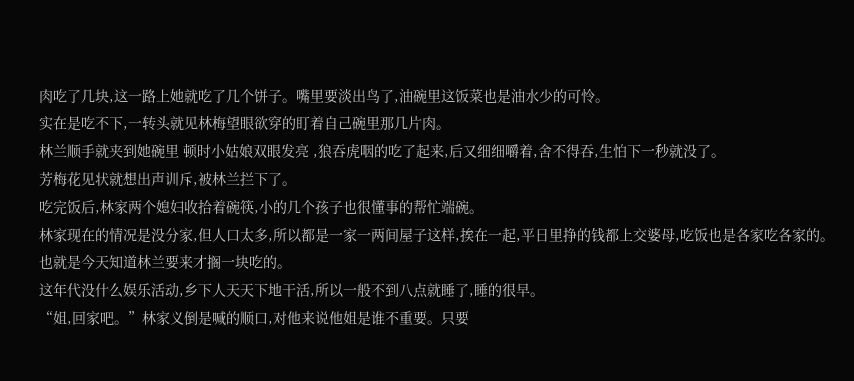肉吃了几块,这一路上她就吃了几个饼子。嘴里要淡出鸟了,油碗里这饭菜也是油水少的可怜。
实在是吃不下,一转头就见林梅望眼欲穿的盯着自己碗里那几片肉。
林兰顺手就夹到她碗里 顿时小姑娘双眼发亮 ,狼吞虎咽的吃了起来,后又细细嚼着,舍不得吞,生怕下一秒就没了。
芳梅花见状就想出声训斥,被林兰拦下了。
吃完饭后,林家两个媳妇收拾着碗筷,小的几个孩子也很懂事的帮忙端碗。
林家现在的情况是没分家,但人口太多,所以都是一家一两间屋子这样,挨在一起,平日里挣的钱都上交婆母,吃饭也是各家吃各家的。
也就是今天知道林兰要来才搁一块吃的。
这年代没什么娱乐活动,乡下人天天下地干活,所以一般不到八点就睡了,睡的很早。
“姐,回家吧。”林家义倒是喊的顺口,对他来说他姐是谁不重要。只要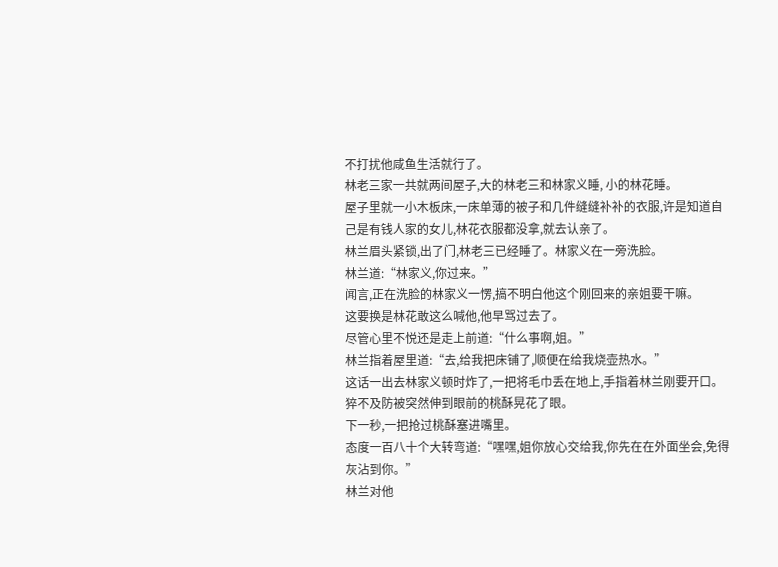不打扰他咸鱼生活就行了。
林老三家一共就两间屋子,大的林老三和林家义睡, 小的林花睡。
屋子里就一小木板床,一床单薄的被子和几件缝缝补补的衣服,许是知道自己是有钱人家的女儿,林花衣服都没拿,就去认亲了。
林兰眉头紧锁,出了门,林老三已经睡了。林家义在一旁洗脸。
林兰道:“林家义,你过来。”
闻言,正在洗脸的林家义一愣,搞不明白他这个刚回来的亲姐要干嘛。
这要换是林花敢这么喊他,他早骂过去了。
尽管心里不悦还是走上前道:“什么事啊,姐。”
林兰指着屋里道:“去,给我把床铺了,顺便在给我烧壶热水。”
这话一出去林家义顿时炸了,一把将毛巾丢在地上,手指着林兰刚要开口。
猝不及防被突然伸到眼前的桃酥晃花了眼。
下一秒,一把抢过桃酥塞进嘴里。
态度一百八十个大转弯道:“嘿嘿,姐你放心交给我,你先在在外面坐会,免得灰沾到你。”
林兰对他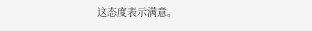这态度表示满意。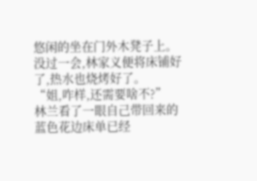悠闲的坐在门外木凳子上。
没过一会,林家义便将床铺好了,热水也烧烤好了。
“姐,咋样,还需要啥不?”
林兰看了一眼自己带回来的蓝色花边床单已经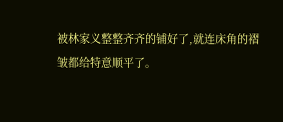被林家义整整齐齐的铺好了,就连床角的褶皱都给特意顺平了。